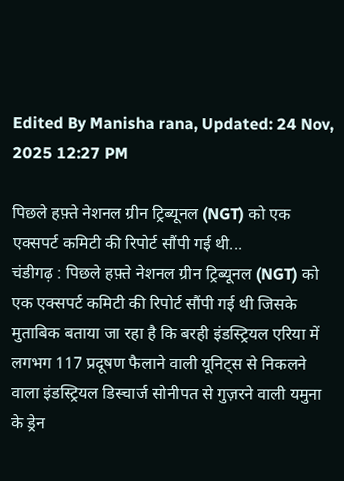Edited By Manisha rana, Updated: 24 Nov, 2025 12:27 PM

पिछले हफ़्ते नेशनल ग्रीन ट्रिब्यूनल (NGT) को एक एक्सपर्ट कमिटी की रिपोर्ट सौंपी गई थी...
चंडीगढ़ : पिछले हफ़्ते नेशनल ग्रीन ट्रिब्यूनल (NGT) को एक एक्सपर्ट कमिटी की रिपोर्ट सौंपी गई थी जिसके मुताबिक बताया जा रहा है कि बरही इंडस्ट्रियल एरिया में लगभग 117 प्रदूषण फैलाने वाली यूनिट्स से निकलने वाला इंडस्ट्रियल डिस्चार्ज सोनीपत से गुज़रने वाली यमुना के ड्रेन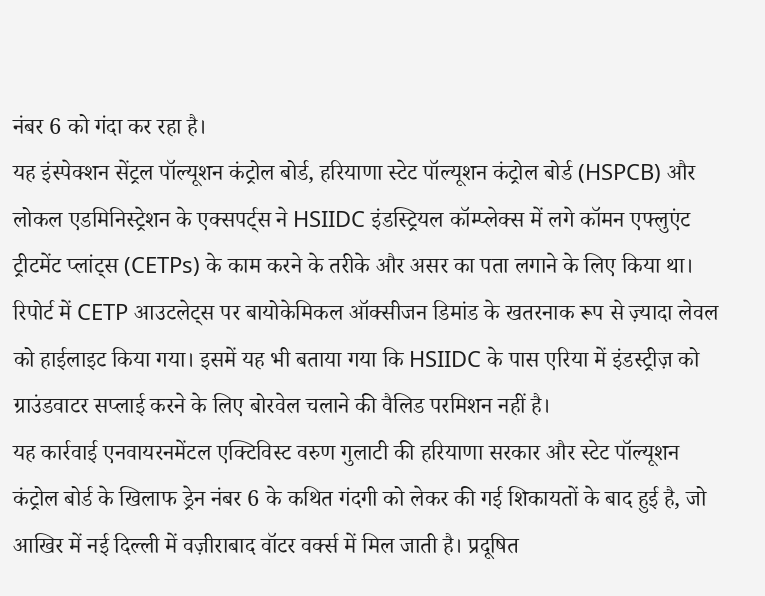नंबर 6 को गंदा कर रहा है।
यह इंस्पेक्शन सेंट्रल पॉल्यूशन कंट्रोल बोर्ड, हरियाणा स्टेट पॉल्यूशन कंट्रोल बोर्ड (HSPCB) और लोकल एडमिनिस्ट्रेशन के एक्सपर्ट्स ने HSIIDC इंडस्ट्रियल कॉम्प्लेक्स में लगे कॉमन एफ्लुएंट ट्रीटमेंट प्लांट्स (CETPs) के काम करने के तरीके और असर का पता लगाने के लिए किया था। रिपोर्ट में CETP आउटलेट्स पर बायोकेमिकल ऑक्सीजन डिमांड के खतरनाक रूप से ज़्यादा लेवल को हाईलाइट किया गया। इसमें यह भी बताया गया कि HSIIDC के पास एरिया में इंडस्ट्रीज़ को ग्राउंडवाटर सप्लाई करने के लिए बोरवेल चलाने की वैलिड परमिशन नहीं है।
यह कार्रवाई एनवायरनमेंटल एक्टिविस्ट वरुण गुलाटी की हरियाणा सरकार और स्टेट पॉल्यूशन कंट्रोल बोर्ड के खिलाफ ड्रेन नंबर 6 के कथित गंदगी को लेकर की गई शिकायतों के बाद हुई है, जो आखिर में नई दिल्ली में वज़ीराबाद वॉटर वर्क्स में मिल जाती है। प्रदूषित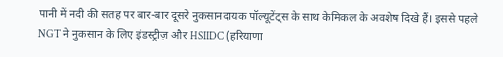पानी में नदी की सतह पर बार-बार दूसरे नुकसानदायक पॉल्यूटेंट्स के साथ केमिकल के अवशेष दिखे हैं। इससे पहले NGT ने नुकसान के लिए इंडस्ट्रीज़ और HSIIDC (हरियाणा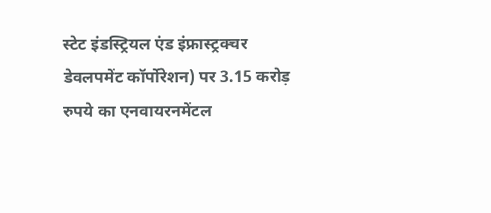स्टेट इंडस्ट्रियल एंड इंफ्रास्ट्रक्चर डेवलपमेंट कॉर्पोरेशन) पर 3.15 करोड़ रुपये का एनवायरनमेंटल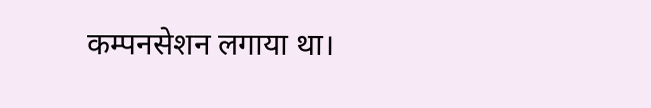कम्पनसेशन लगाया था।